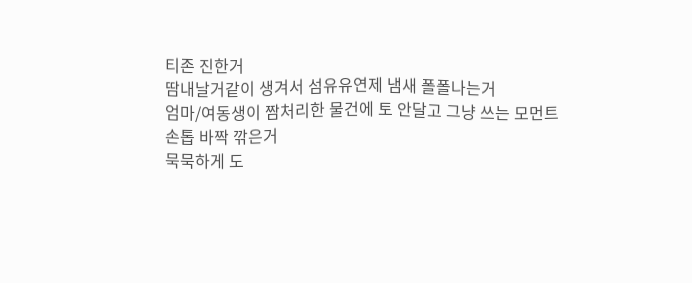티존 진한거
땀내날거같이 생겨서 섬유유연제 냄새 폴폴나는거
엄마/여동생이 짬처리한 물건에 토 안달고 그냥 쓰는 모먼트
손톱 바짝 깎은거
묵묵하게 도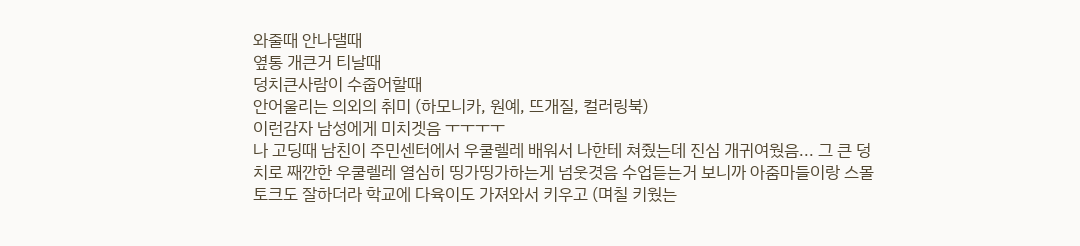와줄때 안나댈때
옆통 개큰거 티날때
덩치큰사람이 수줍어할때
안어울리는 의외의 취미 (하모니카, 원예, 뜨개질, 컬러링북)
이런감자 남성에게 미치겟음 ㅜㅜㅜㅜ
나 고딩때 남친이 주민센터에서 우쿨렐레 배워서 나한테 쳐줬는데 진심 개귀여웠음... 그 큰 덩치로 째깐한 우쿨렐레 열심히 띵가띵가하는게 넘웃겻음 수업듣는거 보니까 아줌마들이랑 스몰토크도 잘하더라 학교에 다육이도 가져와서 키우고 (며칠 키웠는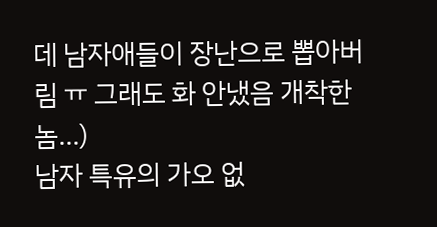데 남자애들이 장난으로 뽑아버림 ㅠ 그래도 화 안냈음 개착한놈...)
남자 특유의 가오 없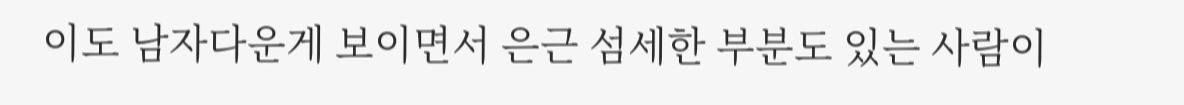이도 남자다운게 보이면서 은근 섬세한 부분도 있는 사람이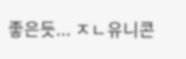좋은듯... ㅈㄴ유니콘